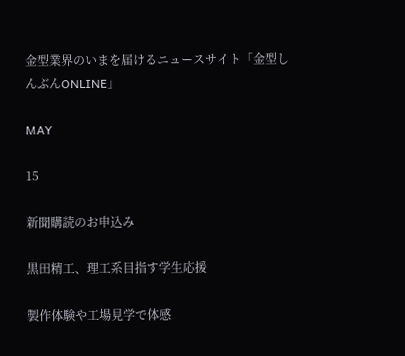金型業界のいまを届けるニュースサイト「金型しんぶんONLINE」

MAY

15

新聞購読のお申込み

黒田精工、理工系目指す学生応援

製作体験や工場見学で体感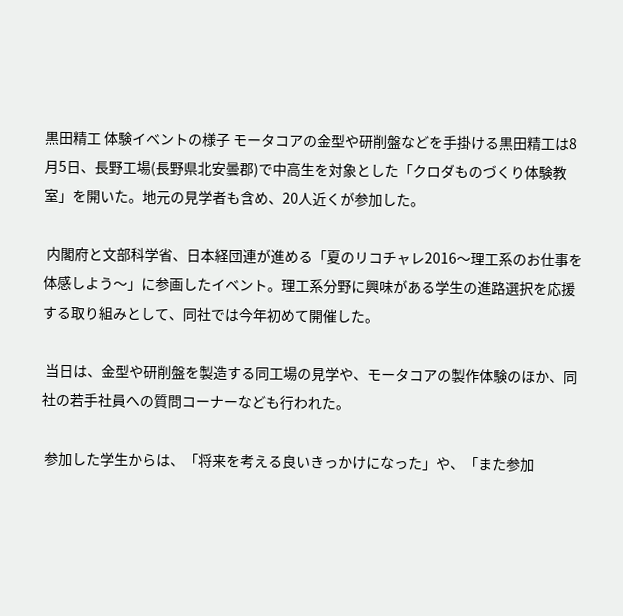黒田精工 体験イベントの様子 モータコアの金型や研削盤などを手掛ける黒田精工は8月5日、長野工場(長野県北安曇郡)で中高生を対象とした「クロダものづくり体験教室」を開いた。地元の見学者も含め、20人近くが参加した。

 内閣府と文部科学省、日本経団連が進める「夏のリコチャレ2016〜理工系のお仕事を体感しよう〜」に参画したイベント。理工系分野に興味がある学生の進路選択を応援する取り組みとして、同社では今年初めて開催した。

 当日は、金型や研削盤を製造する同工場の見学や、モータコアの製作体験のほか、同社の若手社員への質問コーナーなども行われた。

 参加した学生からは、「将来を考える良いきっかけになった」や、「また参加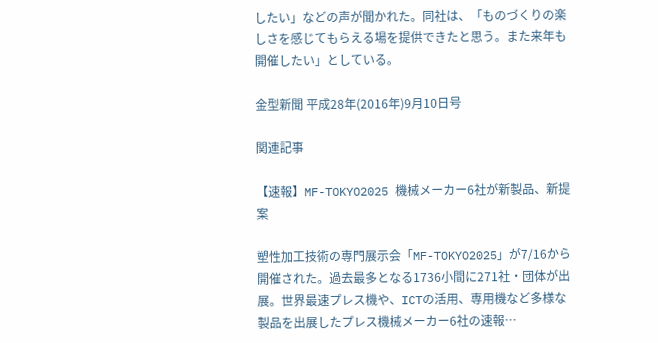したい」などの声が聞かれた。同社は、「ものづくりの楽しさを感じてもらえる場を提供できたと思う。また来年も開催したい」としている。

金型新聞 平成28年(2016年)9月10日号

関連記事

【速報】MF-TOKYO2025 機械メーカー6社が新製品、新提案

塑性加工技術の専門展示会「MF-TOKYO2025」が7/16から開催された。過去最多となる1736小間に271社・団体が出展。世界最速プレス機や、ICTの活用、専用機など多様な製品を出展したプレス機械メーカー6社の速報…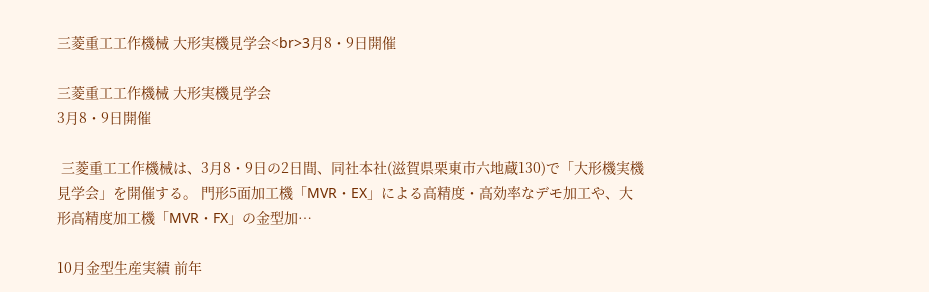三菱重工工作機械 大形実機見学会<br>3月8・9日開催

三菱重工工作機械 大形実機見学会
3月8・9日開催

 三菱重工工作機械は、3月8・9日の2日間、同社本社(滋賀県栗東市六地蔵130)で「大形機実機見学会」を開催する。 門形5面加工機「MVR・EX」による高精度・高効率なデモ加工や、大形高精度加工機「MVR・FX」の金型加…

10月金型生産実績 前年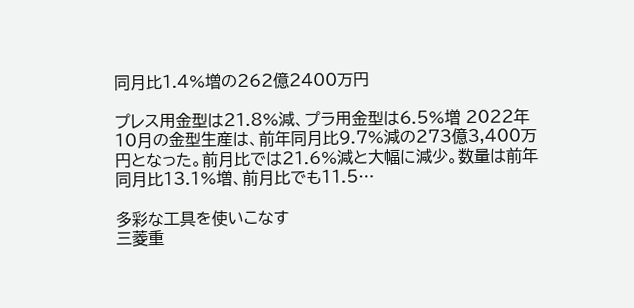同月比1.4%増の262億2400万円

プレス用金型は21.8%減、プラ用金型は6.5%増 2022年10月の金型生産は、前年同月比9.7%減の273億3,400万円となった。前月比では21.6%減と大幅に減少。数量は前年同月比13.1%増、前月比でも11.5…

多彩な工具を使いこなす
三菱重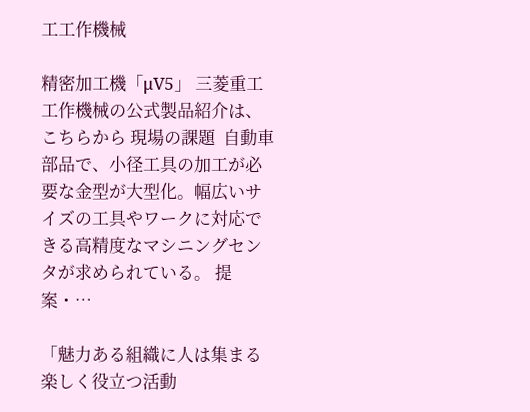工工作機械

精密加工機「μV5」 三菱重工工作機械の公式製品紹介は、こちらから 現場の課題  自動車部品で、小径工具の加工が必要な金型が大型化。幅広いサイズの工具やワークに対応できる高精度なマシニングセンタが求められている。 提案・…

「魅力ある組織に人は集まる 楽しく役立つ活動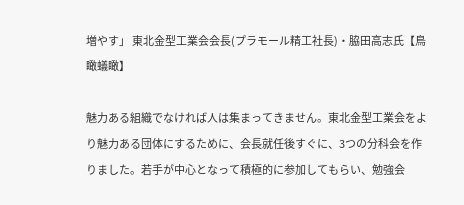増やす」 東北金型工業会会長(プラモール精工社長)・脇田高志氏【鳥瞰蟻瞰】

魅力ある組織でなければ人は集まってきません。東北金型工業会をより魅力ある団体にするために、会長就任後すぐに、3つの分科会を作りました。若手が中心となって積極的に参加してもらい、勉強会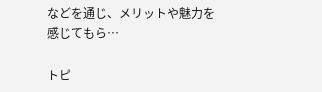などを通じ、メリットや魅力を感じてもら…

トピ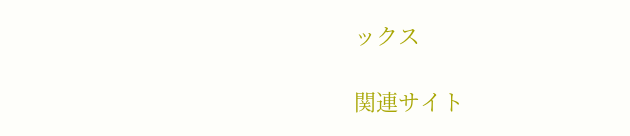ックス

関連サイト